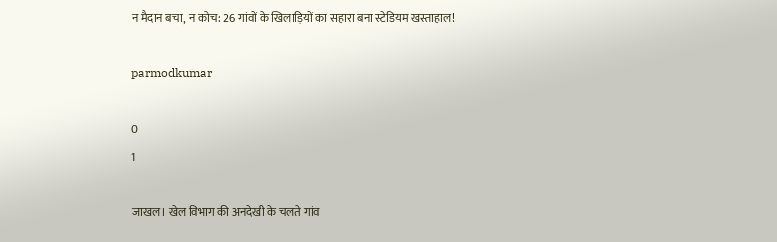न मैदान बचा, न कोच: 26 गांवों के खिलाड़ियों का सहारा बना स्टेडियम खस्ताहाल!

parmodkumar

0
1

जाखल। खेल विभाग की अनदेखी के चलते गांव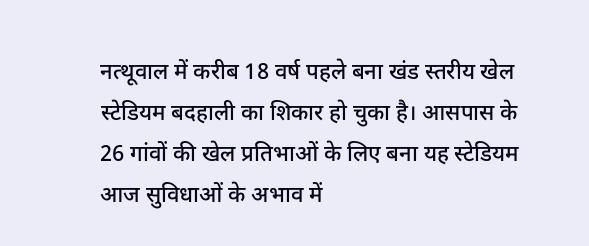नत्थूवाल में करीब 18 वर्ष पहले बना खंड स्तरीय खेल स्टेडियम बदहाली का शिकार हो चुका है। आसपास के 26 गांवों की खेल प्रतिभाओं के लिए बना यह स्टेडियम आज सुविधाओं के अभाव में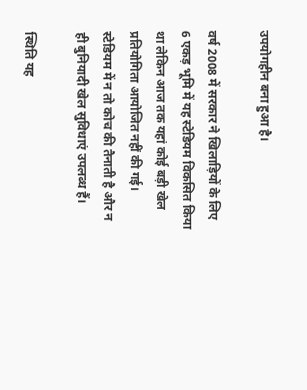उपयोगहीन बना हुआ है।

वर्ष 2008 में सरकार ने खिलाड़ियों के लिए 6 एकड़ भूमि में यह स्टेडियम विकसित किया था लेकिन आज तक यहां कोई बड़ी खेल प्रतियोगिता आयोजित नहीं की गई। स्टेडियम में न तो कोच की तैनाती है और न ही बुनियादी खेल सुविधाएं उपलब्ध हैं।

स्थिति यह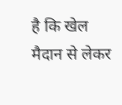है कि खेल मैदान से लेकर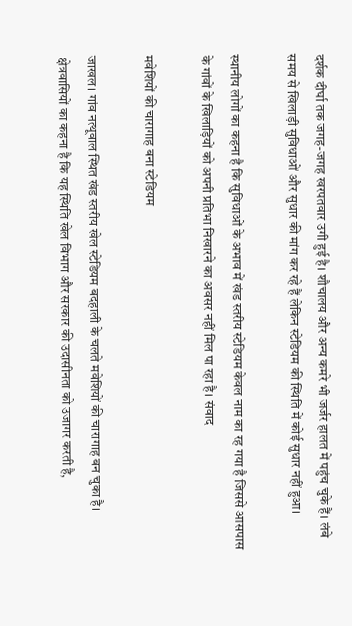दर्शक दीर्घा तक जगह-जगह खरपतवार उगी हुई है। शौचालय और अन्य कमरे भी जर्जर हालत में पहुंच चुके हैं। लंबे समय से खिलाड़ी सुविधाओं और सुधार की मांग कर रहे हैं लेकिन स्टेडियम की स्थिति में कोई सुधार नहीं हुआ।

स्थानीय लोगों का कहना है कि सुविधाओं के अभाव में खंड स्तरीय स्टेडियम केवल नाम का रह गया है जिससे आसपास के गांवों के खिलाड़ियों को अपनी प्रतिभा निखारने का अवसर नहीं मिल पा रहा है। संवाद

मवेशियों की चारागाह बना स्टेडियम

जाखल। गांव नत्थूवाल स्थित खंड स्तरीय खेल स्टेडियम बदहाली के चलते मवेशियों की चारागाह बन चुका है। क्षेत्रवासियों का कहना है कि यह स्थिति खेल विभाग और सरकार की उदासीनता को उजागर करती है,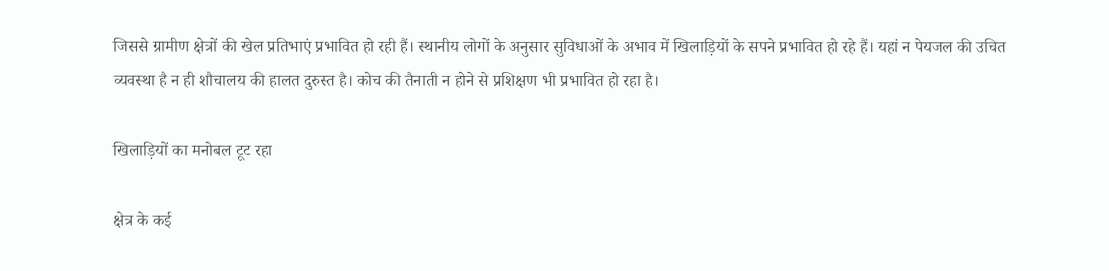जिससे ग्रामीण क्षेत्रों की खेल प्रतिभाएं प्रभावित हो रही हैं। स्थानीय लोगों के अनुसार सुविधाओं के अभाव में खिलाड़ियों के सपने प्रभावित हो रहे हैं। यहां न पेयजल की उचित व्यवस्था है न ही शौचालय की हालत दुरुस्त है। कोच की तैनाती न होने से प्रशिक्षण भी प्रभावित हो रहा है।

खिलाड़ियों का मनोबल टूट रहा

क्षेत्र के कई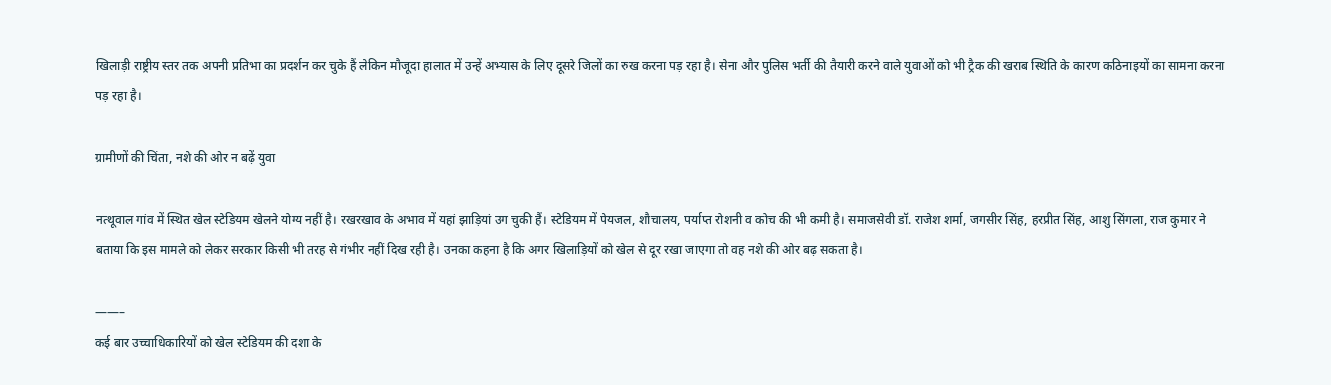खिलाड़ी राष्ट्रीय स्तर तक अपनी प्रतिभा का प्रदर्शन कर चुके हैं लेकिन मौजूदा हालात में उन्हें अभ्यास के लिए दूसरे जिलों का रुख करना पड़ रहा है। सेना और पुलिस भर्ती की तैयारी करने वाले युवाओं को भी ट्रैक की खराब स्थिति के कारण कठिनाइयों का सामना करना पड़ रहा है।

ग्रामीणों की चिंता, नशे की ओर न बढ़ें युवा

नत्थूवाल गांव में स्थित खेल स्टेडियम खेलने योग्य नहीं है। रखरखाव के अभाव में यहां झाड़ियां उग चुकी हैं। स्टेडियम में पेयजल, शौचालय, पर्याप्त रोशनी व कोच की भी कमी है। समाजसेवी डॉ. राजेश शर्मा, जगसीर सिंह, हरप्रीत सिंह, आशु सिंगला, राज कुमार ने बताया कि इस मामले को लेकर सरकार किसी भी तरह से गंभीर नहीं दिख रही है। उनका कहना है कि अगर खिलाड़ियों को खेल से दूर रखा जाएगा तो वह नशे की ओर बढ़ सकता है।

——–
कई बार उच्चाधिकारियों को खेल स्टेडियम की दशा के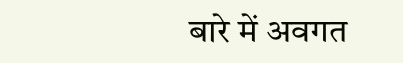बारे में अवगत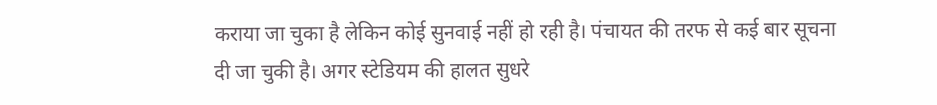कराया जा चुका है लेकिन कोई सुनवाई नहीं हो रही है। पंचायत की तरफ से कई बार सूचना दी जा चुकी है। अगर स्टेडियम की हालत सुधरे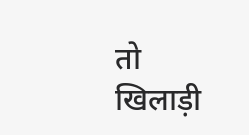तो खिलाड़ी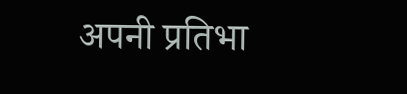अपनी प्रतिभा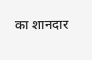का शानदार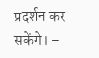प्रदर्शन कर सकेंगे। –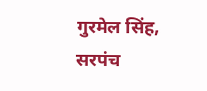गुरमेल सिंह, सरपंच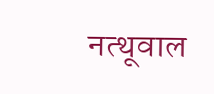नत्थूवाल